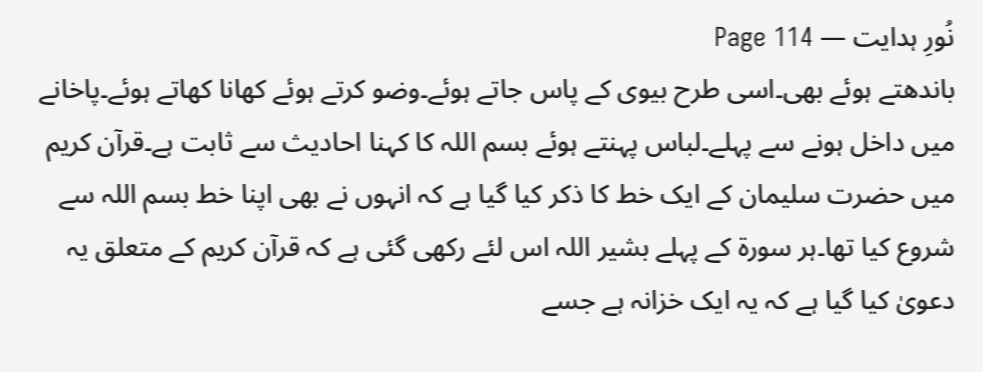نُورِ ہدایت — Page 114
باندھتے ہوئے بھی۔اسی طرح بیوی کے پاس جاتے ہوئے۔وضو کرتے ہوئے کھانا کھاتے ہوئے۔پاخانے میں داخل ہونے سے پہلے۔لباس پہنتے ہوئے بسم اللہ کا کہنا احادیث سے ثابت ہے۔قرآن کریم میں حضرت سلیمان کے ایک خط کا ذکر کیا گیا ہے کہ انہوں نے بھی اپنا خط بسم اللہ سے شروع کیا تھا۔ہر سورۃ کے پہلے بشیر اللہ اس لئے رکھی گئی ہے کہ قرآن کریم کے متعلق یہ دعویٰ کیا گیا ہے کہ یہ ایک خزانہ ہے جسے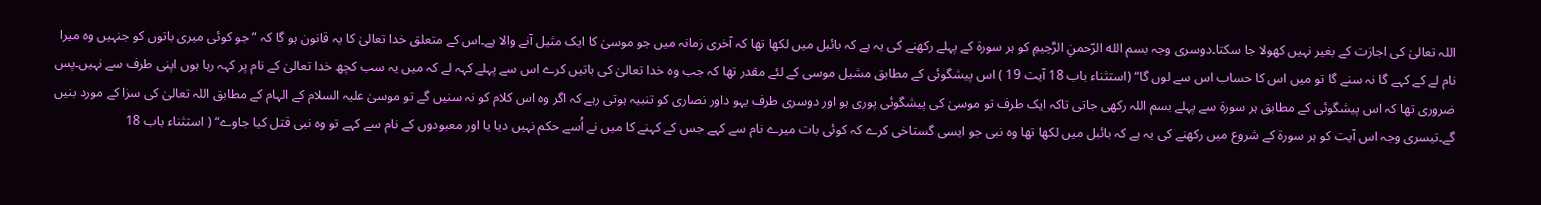اللہ تعالیٰ کی اجازت کے بغیر نہیں کھولا جا سکتا۔دوسری وجہ بسم الله الرّحمنِ الرَّحِيمِ کو ہر سورۃ کے پہلے رکھنے کی یہ ہے کہ بائبل میں لکھا تھا کہ آخری زمانہ میں جو موسیٰ کا ایک مثیل آنے والا ہے۔اس کے متعلق خدا تعالیٰ کا یہ قانون ہو گا کہ ”جو کوئی میری باتوں کو جنہیں وہ میرا نام لے کے کہے گا نہ سنے گا تو میں اس کا حساب اس سے لوں گا“ (استثناء باب 18 آیت 19 ) اس پیشگوئی کے مطابق مشیل موسی کے لئے مقدر تھا کہ جب وہ خدا تعالیٰ کی باتیں کرے اس سے پہلے کہہ لے کہ میں یہ سب کچھ خدا تعالیٰ کے نام پر کہہ رہا ہوں اپنی طرف سے نہیں۔پس ضروری تھا کہ اس پیشگوئی کے مطابق ہر سورۃ سے پہلے بسم اللہ رکھی جاتی تاکہ ایک طرف تو موسیٰ کی پیشگوئی پوری ہو اور دوسری طرف یہو داور نصاری کو تنبیہ ہوتی رہے کہ اگر وہ اس کلام کو نہ سنیں گے تو موسیٰ علیہ السلام کے الہام کے مطابق اللہ تعالیٰ کی سزا کے مورد بنیں گے۔تیسری وجہ اس آیت کو ہر سورۃ کے شروع میں رکھنے کی یہ ہے کہ بائبل میں لکھا تھا وہ نبی جو ایسی گستاخی کرے کہ کوئی بات میرے نام سے کہے جس کے کہنے کا میں نے اُسے حکم نہیں دیا یا اور معبودوں کے نام سے کہے تو وہ نبی قتل کیا جاوے“ ( استثناء باب 18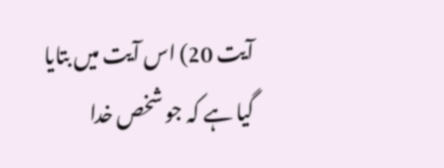آیت 20) اس آیت میں بتایا گیا ہے کہ جو شخص خدا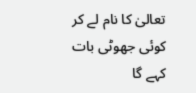تعالیٰ کا نام لے کر کوئی جھوٹی بات کہے گا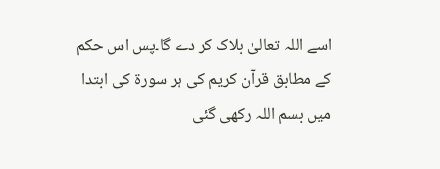اسے اللہ تعالیٰ بلاک کر دے گا۔پس اس حکم کے مطابق قرآن کریم کی ہر سورۃ کی ابتدا میں بسم اللہ رکھی گئی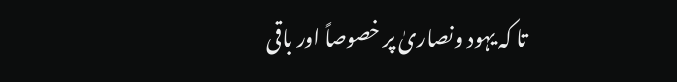تا کہ یہود ونصاریٰ پر خصوصاً اور باقی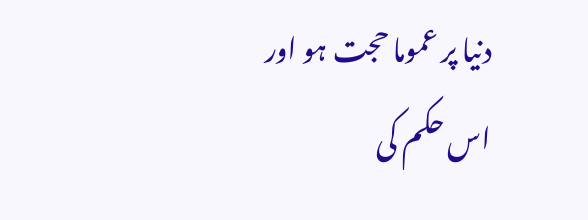دنیا پر عموما حجت ہو اور اس حکم کی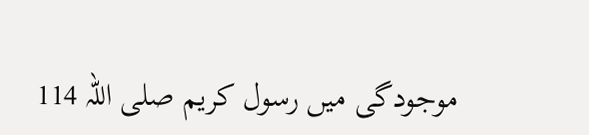موجودگی میں رسول کریم صلی اللہ 114